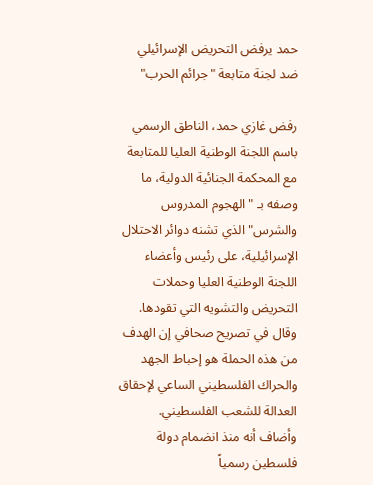حمد يرفض التحريض الإسرائيلي ضد لجنة متابعة "جرائم الحرب"

رفض غازي حمد، الناطق الرسمي باسم اللجنة الوطنية العليا للمتابعة مع المحكمة الجنائية الدولية، ما وصفه بـ "الهجوم المدروس والشرس" الذي تشنه دوائر الاحتلال الإسرائيلية، على رئيس وأعضاء اللجنة الوطنية العليا وحملات التحريض والتشويه التي تقودها.
وقال في تصريح صحافي إن الهدف من هذه الحملة هو إحباط الجهد والحراك الفلسطيني الساعي لإحقاق العدالة للشعب الفلسطيني.
وأضاف أنه منذ انضمام دولة فلسطين رسمياً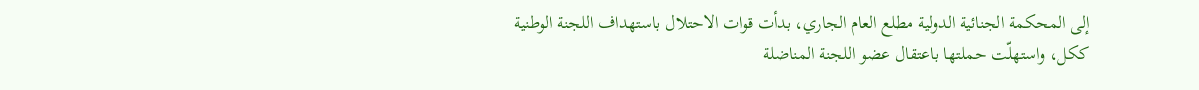إلى المحكمة الجنائية الدولية مطلع العام الجاري، بدأت قوات الاحتلال باستهداف اللجنة الوطنية ككل، واستهلّت حملتها باعتقال عضو اللجنة المناضلة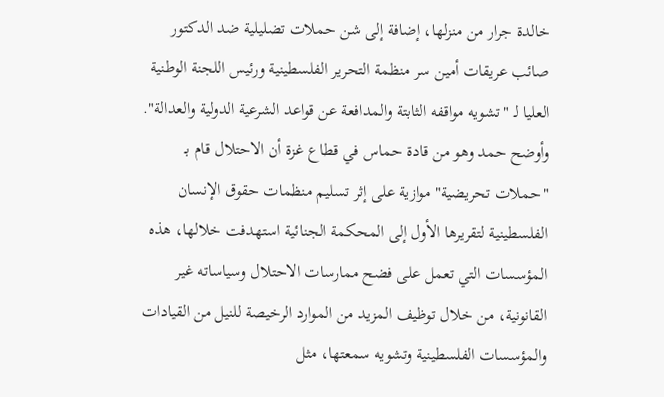خالدة جرار من منزلها، إضافة إلى شن حملات تضليلية ضد الدكتور صائب عريقات أمين سر منظمة التحرير الفلسطينية ورئيس اللجنة الوطنية العليا لـ "تشويه مواقفه الثابتة والمدافعة عن قواعد الشرعية الدولية والعدالة".
وأوضح حمد وهو من قادة حماس في قطاع غزة أن الاحتلال قام بـ "حملات تحريضية" موازية على إثر تسليم منظمات حقوق الإنسان الفلسطينية لتقريرها الأول إلى المحكمة الجنائية استهدفت خلالها، هذه المؤسسات التي تعمل على فضح ممارسات الاحتلال وسياساته غير القانونية، من خلال توظيف المزيد من الموارد الرخيصة للنيل من القيادات والمؤسسات الفلسطينية وتشويه سمعتها، مثل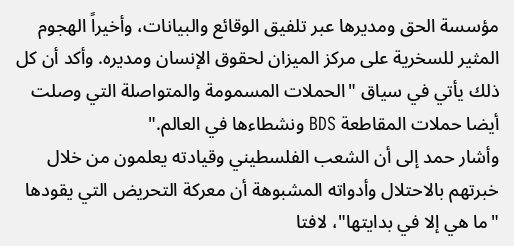مؤسسة الحق ومديرها عبر تلفيق الوقائع والبيانات، وأخيراً الهجوم المثير للسخرية على مركز الميزان لحقوق الإنسان ومديره. وأكد أن كل ذلك يأتي في سياق "الحملات المسمومة والمتواصلة التي وصلت أيضا حملات المقاطعة BDS ونشطاءها في العالم."
وأشار حمد إلى أن الشعب الفلسطيني وقيادته يعلمون من خلال خبرتهم بالاحتلال وأدواته المشبوهة أن معركة التحريض التي يقودها "ما هي إلا في بدايتها"، لافتا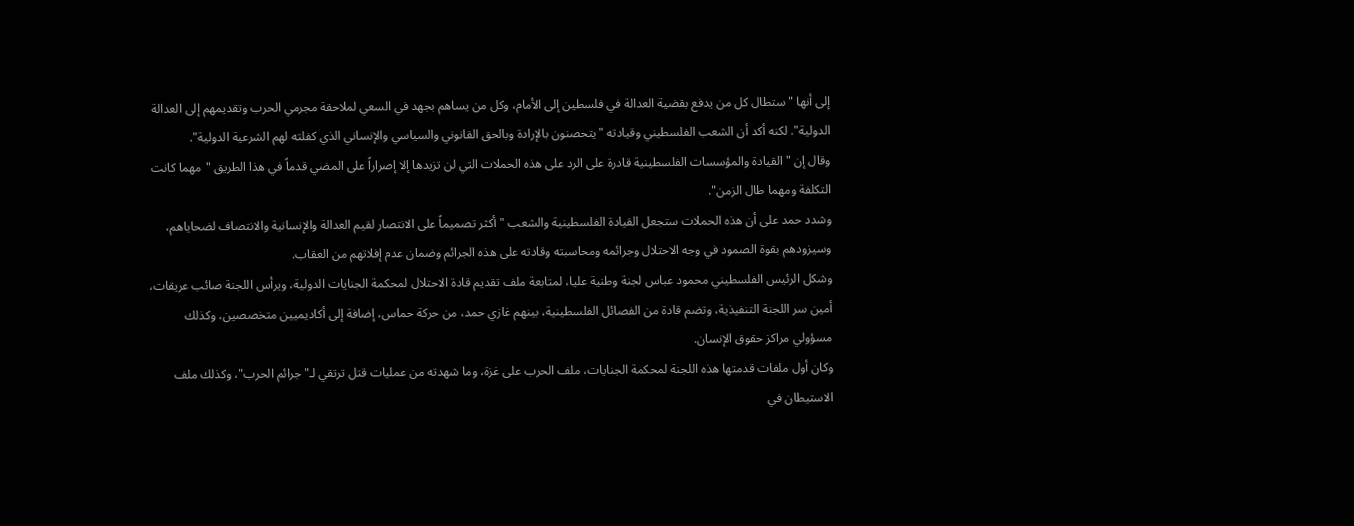إلى أنها "ستطال كل من يدفع بقضية العدالة في فلسطين إلى الأمام، وكل من يساهم بجهد في السعي لملاحقة مجرمي الحرب وتقديمهم إلى العدالة الدولية". لكنه أكد أن الشعب الفلسطيني وقيادته "يتحصنون بالإرادة وبالحق القانوني والسياسي والإنساني الذي كفلته لهم الشرعية الدولية".
وقال إن "القيادة والمؤسسات الفلسطينية قادرة على الرد على هذه الحملات التي لن تزيدها إلا إصراراً على المضي قدماً في هذا الطريق "مهما كانت التكلفة ومهما طال الزمن".
وشدد حمد على أن هذه الحملات ستجعل القيادة الفلسطينية والشعب "أكثر تصميماً على الانتصار لقيم العدالة والإنسانية والانتصاف لضحاياهم، وسيزودهم بقوة الصمود في وجه الاحتلال وجرائمه ومحاسبته وقادته على هذه الجرائم وضمان عدم إفلاتهم من العقاب.
وشكل الرئيس الفلسطيني محمود عباس لجنة وطنية عليا، لمتابعة ملف تقديم قادة الاحتلال لمحكمة الجنايات الدولية، ويرأس اللجنة صائب عريقات، أمين سر اللجنة التنفيذية، وتضم قادة من الفصائل الفلسطينية، بينهم غازي حمد، من حركة حماس، إضافة إلى أكاديميين متخصصين، وكذلك مسؤولي مراكز حقوق الإنسان.
وكان أول ملفات قدمتها هذه اللجنة لمحكمة الجنايات، ملف الحرب على غزة، وما شهدته من عمليات قتل ترتقي لـ"جرائم الحرب"، وكذلك ملف الاستيطان في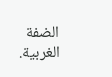الضفة الغربية.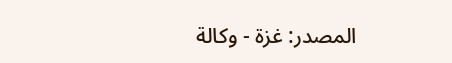المصدر: غزة - وكالة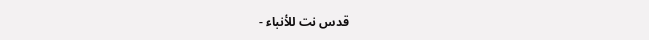قدس نت للأنباء -